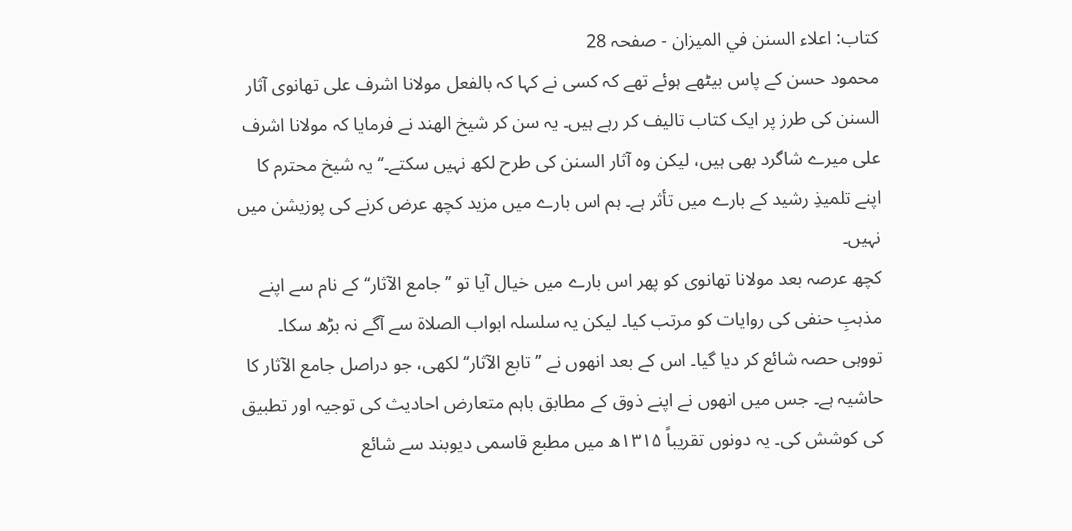کتاب: اعلاء السنن في الميزان - صفحہ 28
محمود حسن کے پاس بیٹھے ہوئے تھے کہ کسی نے کہا کہ بالفعل مولانا اشرف علی تھانوی آثار السنن کی طرز پر ایک کتاب تالیف کر رہے ہیں۔ یہ سن کر شیخ الھند نے فرمایا کہ مولانا اشرف علی میرے شاگرد بھی ہیں، لیکن وہ آثار السنن کی طرح لکھ نہیں سکتے۔‘‘ یہ شیخ محترم کا اپنے تلمیذِ رشید کے بارے میں تأثر ہے۔ ہم اس بارے میں مزید کچھ عرض کرنے کی پوزیشن میں نہیں۔
کچھ عرصہ بعد مولانا تھانوی کو پھر اس بارے میں خیال آیا تو ’’جامع الآثار‘‘ کے نام سے اپنے مذہبِ حنفی کی روایات کو مرتب کیا۔ لیکن یہ سلسلہ ابواب الصلاۃ سے آگے نہ بڑھ سکا۔ تووہی حصہ شائع کر دیا گیا۔ اس کے بعد انھوں نے ’’تابع الآثار‘‘لکھی، جو دراصل جامع الآثار کا حاشیہ ہے۔ جس میں انھوں نے اپنے ذوق کے مطابق باہم متعارض احادیث کی توجیہ اور تطبیق کی کوشش کی۔ یہ دونوں تقریباً ۱۳۱۵ھ میں مطبع قاسمی دیوبند سے شائع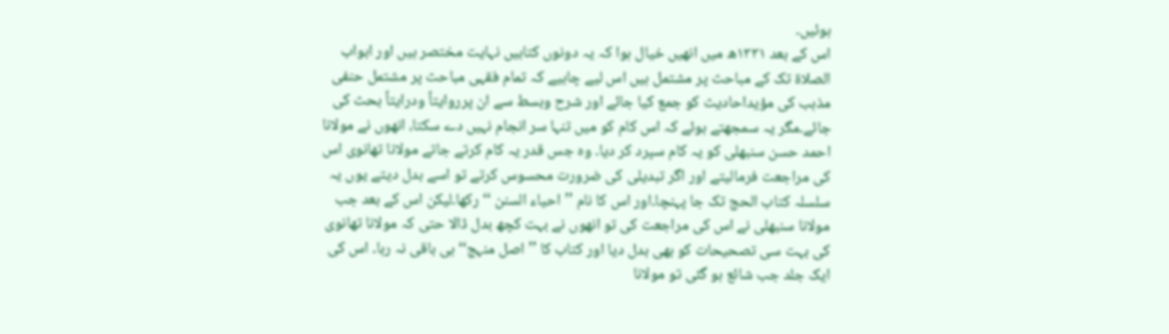ہوئیں۔
اس کے بعد ۱۳۳۱ھ میں انھیں خیال ہوا کہ یہ دونوں کتابیں نہایت مختصر ہیں اور ابواب الصلاۃ تک کے مباحث پر مشتمل ہیں اس لیے چاہیے کہ تمام فقہی مباحث پر مشتمل حنفی مذہب کی مؤیداحادیث کو جمع کیا جائے اور شرح وبسط سے ان پرروایتاً ودرایتاً بحث کی جائے۔مگر یہ سمجھتے ہوئے کہ اس کام کو میں تنہا سر انجام نہیں دے سکتا، انھوں نے مولانا احمد حسن سنبھلی کو یہ کام سپرد کر دیا۔ وہ جس قدر یہ کام کرتے جاتے مولانا تھانوی اس کی مراجعت فرمالیتے اور اگر تبدیلی کی ضرورت محسوس کرتے تو اسے بدل دیتے یوں یہ سلسلہ کتاب الحج تک جا پہنچا۔اور اس کا نام ’’احیاء السنن ‘‘رکھا۔لیکن اس کے بعد جب مولانا سنبھلی نے اس کی مراجعت کی تو انھوں نے بہت کچھ بدل ڈالا حتی کہ مولانا تھانوی کی بہت سی تصحیحات کو بھی بدل دیا اور کتاب کا ’’اصل منہج‘‘ ہی باقی نہ رہا۔ اس کی ایک جلد جب شائع ہو گئی تو مولانا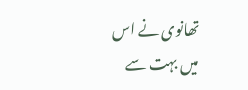تھانوی نے اس میں بہت سے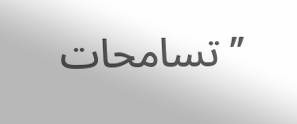’’تسامحات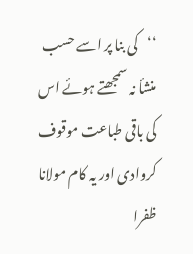‘‘کی بنا پر اسے حسب منشأ نہ سمجھتے ہوئے اس کی باقی طباعت موقوف کروادی اور یہ کام مولانا ظفرا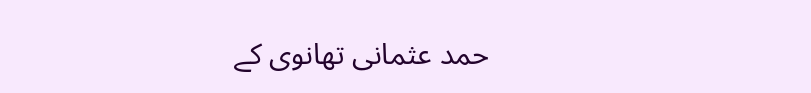حمد عثمانی تھانوی کے